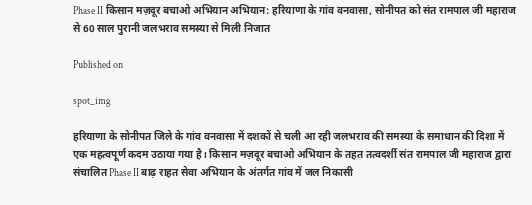Phase II किसान मज़दूर बचाओ अभियान अभियान: हरियाणा के गांव वनवासा, सोनीपत को संत रामपाल जी महाराज से 60 साल पुरानी जलभराव समस्या से मिली निजात

Published on

spot_img

हरियाणा के सोनीपत जिले के गांव वनवासा में दशकों से चली आ रही जलभराव की समस्या के समाधान की दिशा में एक महत्वपूर्ण कदम उठाया गया है। किसान मज़दूर बचाओ अभियान के तहत तत्वदर्शी संत रामपाल जी महाराज द्वारा संचालित Phase II बाढ़ राहत सेवा अभियान के अंतर्गत गांव में जल निकासी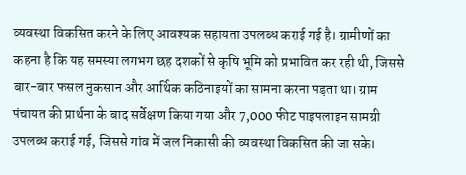व्यवस्था विकसित करने के लिए आवश्यक सहायता उपलब्ध कराई गई है। ग्रामीणों का कहना है कि यह समस्या लगभग छह दशकों से कृषि भूमि को प्रभावित कर रही थी, जिससे बार-बार फसल नुकसान और आर्थिक कठिनाइयों का सामना करना पड़ता था। ग्राम पंचायत की प्रार्थना के बाद सर्वेक्षण किया गया और 7,000 फीट पाइपलाइन सामग्री उपलब्ध कराई गई, जिससे गांव में जल निकासी की व्यवस्था विकसित की जा सके।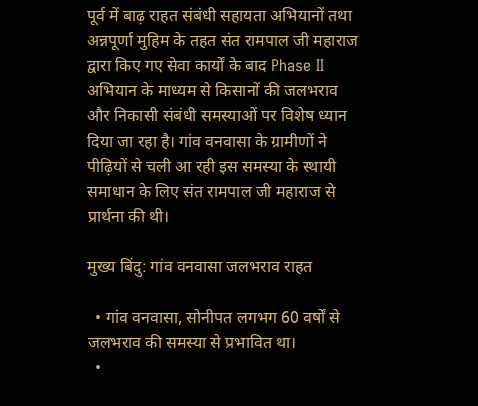पूर्व में बाढ़ राहत संबंधी सहायता अभियानों तथा अन्नपूर्णा मुहिम के तहत संत रामपाल जी महाराज द्वारा किए गए सेवा कार्यों के बाद Phase II अभियान के माध्यम से किसानों की जलभराव और निकासी संबंधी समस्याओं पर विशेष ध्यान दिया जा रहा है। गांव वनवासा के ग्रामीणों ने पीढ़ियों से चली आ रही इस समस्या के स्थायी समाधान के लिए संत रामपाल जी महाराज से प्रार्थना की थी।

मुख्य बिंदु: गांव वनवासा जलभराव राहत

  • गांव वनवासा, सोनीपत लगभग 60 वर्षों से जलभराव की समस्या से प्रभावित था।
  •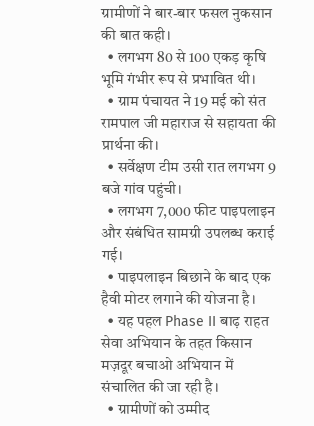ग्रामीणों ने बार-बार फसल नुकसान की बात कही।
  • लगभग 80 से 100 एकड़ कृषि भूमि गंभीर रूप से प्रभावित थी।
  • ग्राम पंचायत ने 19 मई को संत रामपाल जी महाराज से सहायता की प्रार्थना की।
  • सर्वेक्षण टीम उसी रात लगभग 9 बजे गांव पहुंची।
  • लगभग 7,000 फीट पाइपलाइन और संबंधित सामग्री उपलब्ध कराई गई।
  • पाइपलाइन बिछाने के बाद एक हैवी मोटर लगाने की योजना है।
  • यह पहल Phase II बाढ़ राहत सेवा अभियान के तहत किसान मज़दूर बचाओ अभियान में संचालित की जा रही है।
  • ग्रामीणों को उम्मीद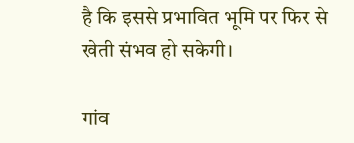है कि इससे प्रभावित भूमि पर फिर से खेती संभव हो सकेगी।

गांव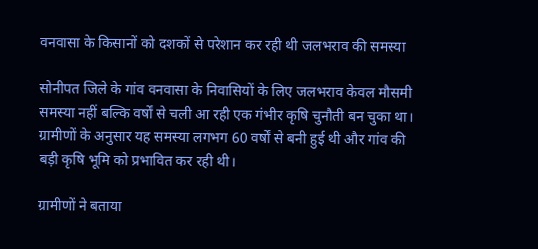वनवासा के किसानों को दशकों से परेशान कर रही थी जलभराव की समस्या

सोनीपत जिले के गांव वनवासा के निवासियों के लिए जलभराव केवल मौसमी समस्या नहीं बल्कि वर्षों से चली आ रही एक गंभीर कृषि चुनौती बन चुका था। ग्रामीणों के अनुसार यह समस्या लगभग 60 वर्षों से बनी हुई थी और गांव की बड़ी कृषि भूमि को प्रभावित कर रही थी।

ग्रामीणों ने बताया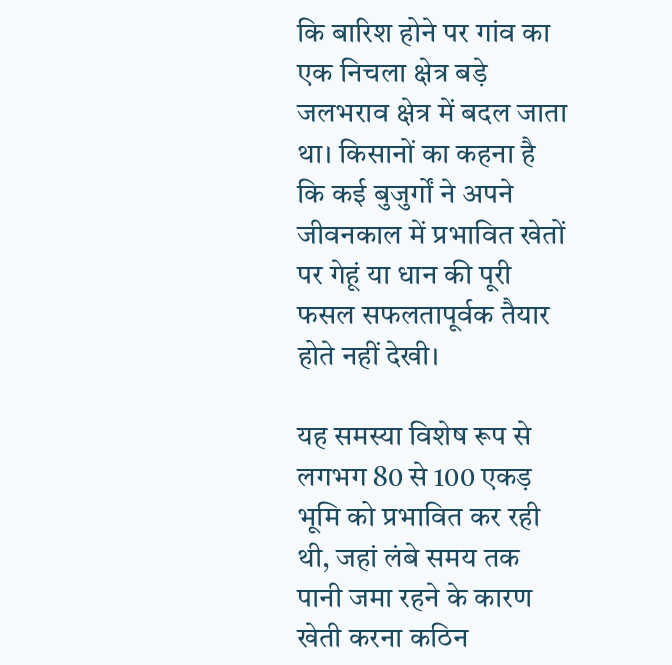कि बारिश होने पर गांव का एक निचला क्षेत्र बड़े जलभराव क्षेत्र में बदल जाता था। किसानों का कहना है कि कई बुजुर्गों ने अपने जीवनकाल में प्रभावित खेतों पर गेहूं या धान की पूरी फसल सफलतापूर्वक तैयार होते नहीं देखी।

यह समस्या विशेष रूप से लगभग 80 से 100 एकड़ भूमि को प्रभावित कर रही थी, जहां लंबे समय तक पानी जमा रहने के कारण खेती करना कठिन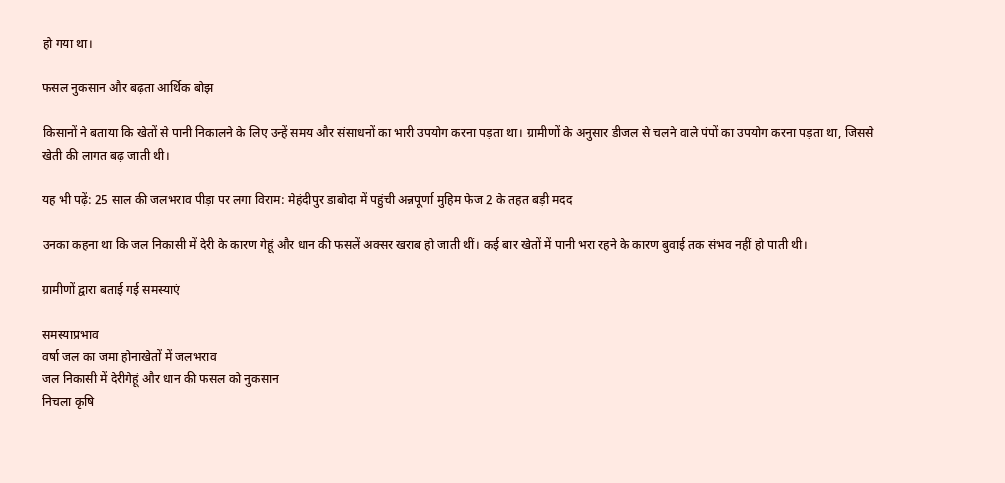हो गया था।

फसल नुकसान और बढ़ता आर्थिक बोझ

किसानों ने बताया कि खेतों से पानी निकालने के लिए उन्हें समय और संसाधनों का भारी उपयोग करना पड़ता था। ग्रामीणों के अनुसार डीजल से चलने वाले पंपों का उपयोग करना पड़ता था, जिससे खेती की लागत बढ़ जाती थी।

यह भी पढ़ें: 25 साल की जलभराव पीड़ा पर लगा विराम: मेहंदीपुर डाबोदा में पहुंची अन्नपूर्णा मुहिम फेज 2 के तहत बड़ी मदद

उनका कहना था कि जल निकासी में देरी के कारण गेहूं और धान की फसलें अक्सर खराब हो जाती थीं। कई बार खेतों में पानी भरा रहने के कारण बुवाई तक संभव नहीं हो पाती थी।

ग्रामीणों द्वारा बताई गई समस्याएं

समस्याप्रभाव
वर्षा जल का जमा होनाखेतों में जलभराव
जल निकासी में देरीगेहूं और धान की फसल को नुकसान
निचला कृषि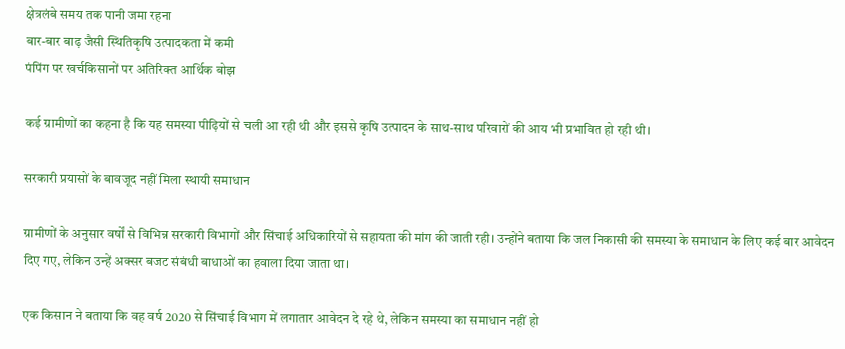क्षेत्रलंबे समय तक पानी जमा रहना
बार-बार बाढ़ जैसी स्थितिकृषि उत्पादकता में कमी
पंपिंग पर खर्चकिसानों पर अतिरिक्त आर्थिक बोझ

कई ग्रामीणों का कहना है कि यह समस्या पीढ़ियों से चली आ रही थी और इससे कृषि उत्पादन के साथ-साथ परिवारों की आय भी प्रभावित हो रही थी।

सरकारी प्रयासों के बावजूद नहीं मिला स्थायी समाधान

ग्रामीणों के अनुसार वर्षों से विभिन्न सरकारी विभागों और सिंचाई अधिकारियों से सहायता की मांग की जाती रही। उन्होंने बताया कि जल निकासी की समस्या के समाधान के लिए कई बार आवेदन दिए गए, लेकिन उन्हें अक्सर बजट संबंधी बाधाओं का हवाला दिया जाता था।

एक किसान ने बताया कि वह वर्ष 2020 से सिंचाई विभाग में लगातार आवेदन दे रहे थे, लेकिन समस्या का समाधान नहीं हो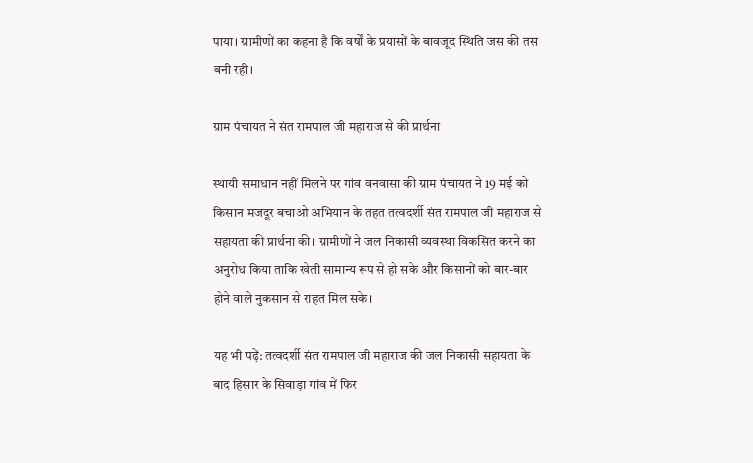पाया। ग्रामीणों का कहना है कि वर्षों के प्रयासों के बावजूद स्थिति जस की तस बनी रही।

ग्राम पंचायत ने संत रामपाल जी महाराज से की प्रार्थना

स्थायी समाधान नहीं मिलने पर गांव वनवासा की ग्राम पंचायत ने 19 मई को किसान मजदूर बचाओ अभियान के तहत तत्वदर्शी संत रामपाल जी महाराज से सहायता की प्रार्थना की। ग्रामीणों ने जल निकासी व्यवस्था विकसित करने का अनुरोध किया ताकि खेती सामान्य रूप से हो सके और किसानों को बार-बार होने वाले नुकसान से राहत मिल सके।

यह भी पढ़ें: तत्वदर्शी संत रामपाल जी महाराज की जल निकासी सहायता के बाद हिसार के सिवाड़ा गांव में फिर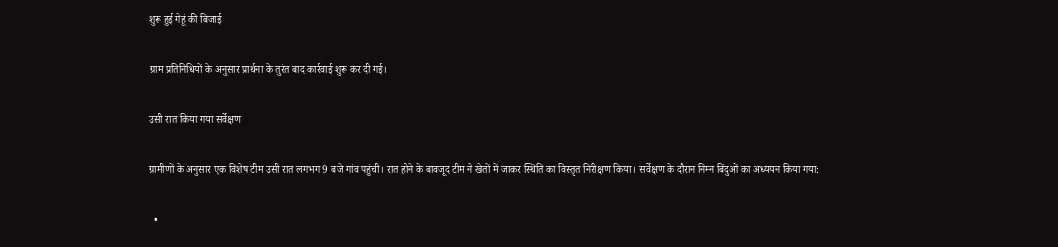शुरू हुई गेहूं की बिजाई

ग्राम प्रतिनिधियों के अनुसार प्रार्थना के तुरंत बाद कार्रवाई शुरू कर दी गई।

उसी रात किया गया सर्वेक्षण

ग्रामीणों के अनुसार एक विशेष टीम उसी रात लगभग 9 बजे गांव पहुंची। रात होने के बावजूद टीम ने खेतों में जाकर स्थिति का विस्तृत निरीक्षण किया। सर्वेक्षण के दौरान निम्न बिंदुओं का अध्ययन किया गया:

  •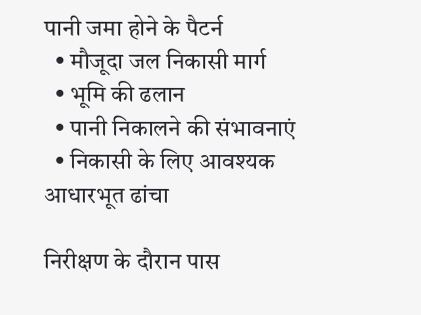पानी जमा होने के पैटर्न
  • मौजूदा जल निकासी मार्ग
  • भूमि की ढलान
  • पानी निकालने की संभावनाएं
  • निकासी के लिए आवश्यक आधारभूत ढांचा

निरीक्षण के दौरान पास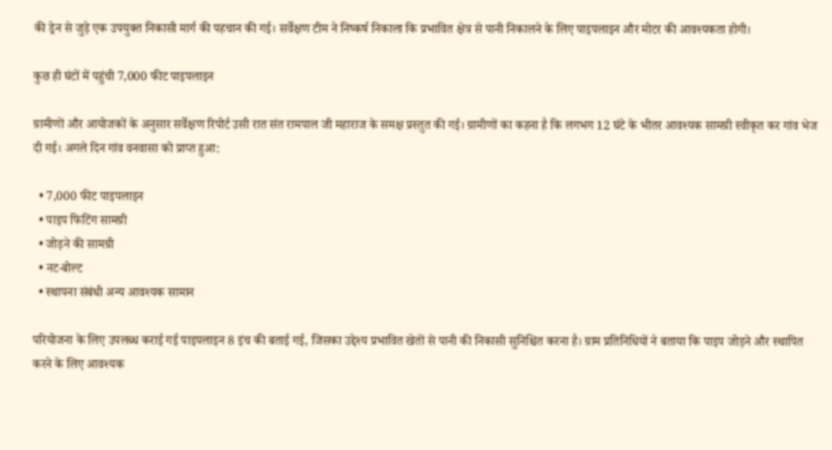की ड्रेन से जुड़े एक उपयुक्त निकासी मार्ग की पहचान की गई। सर्वेक्षण टीम ने निष्कर्ष निकाला कि प्रभावित क्षेत्र से पानी निकालने के लिए पाइपलाइन और मोटर की आवश्यकता होगी।

कुछ ही घंटों में पहुंची 7,000 फीट पाइपलाइन

ग्रामीणों और आयोजकों के अनुसार सर्वेक्षण रिपोर्ट उसी रात संत रामपाल जी महाराज के समक्ष प्रस्तुत की गई। ग्रामीणों का कहना है कि लगभग 12 घंटे के भीतर आवश्यक सामग्री स्वीकृत कर गांव भेज दी गई। अगले दिन गांव वनवासा को प्राप्त हुआ:

  • 7,000 फीट पाइपलाइन
  • पाइप फिटिंग सामग्री
  • जोड़ने की सामग्री
  • नट-बोल्ट
  • स्थापना संबंधी अन्य आवश्यक सामान

परियोजना के लिए उपलब्ध कराई गई पाइपलाइन 8 इंच की बताई गई, जिसका उद्देश्य प्रभावित खेतों से पानी की निकासी सुनिश्चित करना है। ग्राम प्रतिनिधियों ने बताया कि पाइप जोड़ने और स्थापित करने के लिए आवश्यक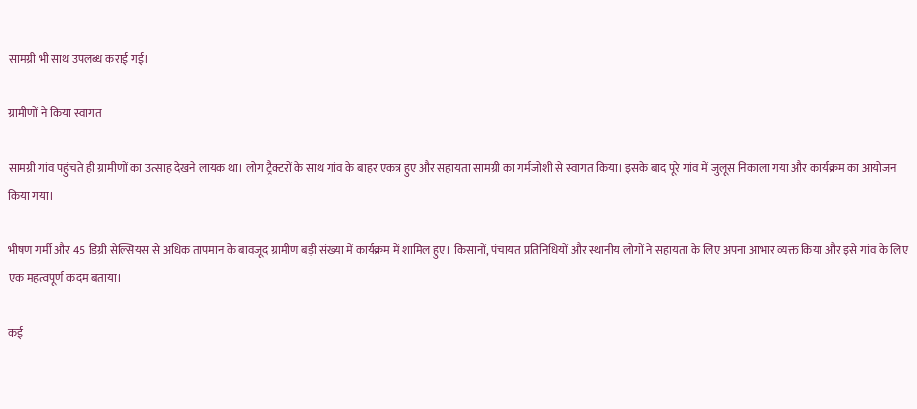सामग्री भी साथ उपलब्ध कराई गई।

ग्रामीणों ने किया स्वागत

सामग्री गांव पहुंचते ही ग्रामीणों का उत्साह देखने लायक था। लोग ट्रैक्टरों के साथ गांव के बाहर एकत्र हुए और सहायता सामग्री का गर्मजोशी से स्वागत किया। इसके बाद पूरे गांव में जुलूस निकाला गया और कार्यक्रम का आयोजन किया गया।

भीषण गर्मी और 45 डिग्री सेल्सियस से अधिक तापमान के बावजूद ग्रामीण बड़ी संख्या में कार्यक्रम में शामिल हुए। किसानों, पंचायत प्रतिनिधियों और स्थानीय लोगों ने सहायता के लिए अपना आभार व्यक्त किया और इसे गांव के लिए एक महत्वपूर्ण कदम बताया।

कई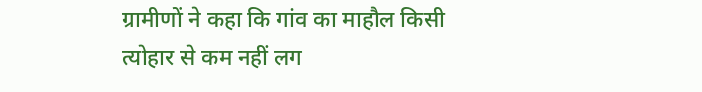ग्रामीणों ने कहा कि गांव का माहौल किसी त्योहार से कम नहीं लग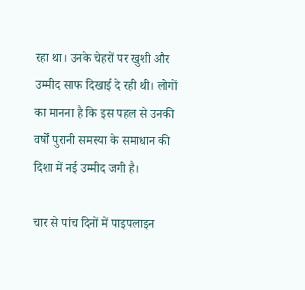रहा था। उनके चेहरों पर खुशी और उम्मीद साफ दिखाई दे रही थी। लोगों का मानना है कि इस पहल से उनकी वर्षों पुरानी समस्या के समाधान की दिशा में नई उम्मीद जगी है।

चार से पांच दिनों में पाइपलाइन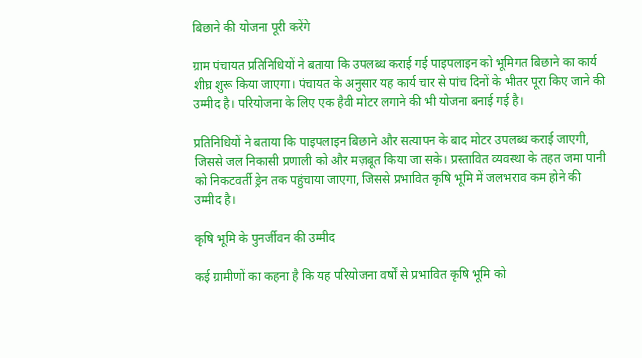बिछाने की योजना पूरी करेंगे

ग्राम पंचायत प्रतिनिधियों ने बताया कि उपलब्ध कराई गई पाइपलाइन को भूमिगत बिछाने का कार्य शीघ्र शुरू किया जाएगा। पंचायत के अनुसार यह कार्य चार से पांच दिनों के भीतर पूरा किए जाने की उम्मीद है। परियोजना के लिए एक हैवी मोटर लगाने की भी योजना बनाई गई है।

प्रतिनिधियों ने बताया कि पाइपलाइन बिछाने और सत्यापन के बाद मोटर उपलब्ध कराई जाएगी, जिससे जल निकासी प्रणाली को और मज़बूत किया जा सके। प्रस्तावित व्यवस्था के तहत जमा पानी को निकटवर्ती ड्रेन तक पहुंचाया जाएगा, जिससे प्रभावित कृषि भूमि में जलभराव कम होने की उम्मीद है।

कृषि भूमि के पुनर्जीवन की उम्मीद

कई ग्रामीणों का कहना है कि यह परियोजना वर्षों से प्रभावित कृषि भूमि को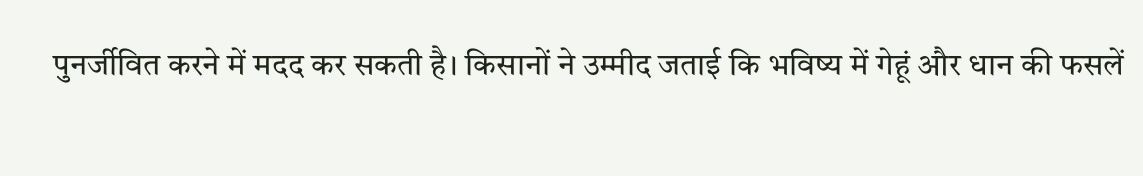पुनर्जीवित करने में मदद कर सकती है। किसानों ने उम्मीद जताई कि भविष्य में गेहूं और धान की फसलें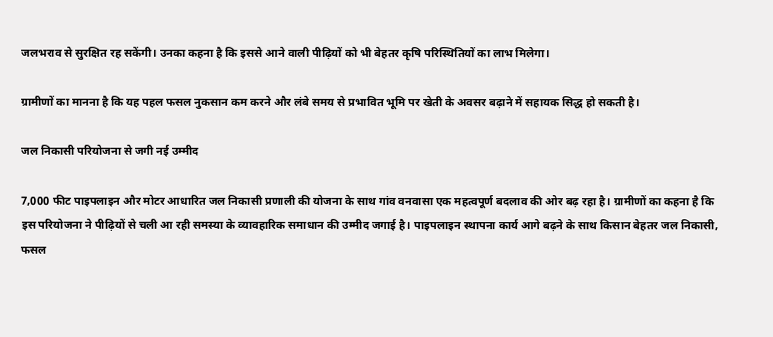जलभराव से सुरक्षित रह सकेंगी। उनका कहना है कि इससे आने वाली पीढ़ियों को भी बेहतर कृषि परिस्थितियों का लाभ मिलेगा।

ग्रामीणों का मानना है कि यह पहल फसल नुकसान कम करने और लंबे समय से प्रभावित भूमि पर खेती के अवसर बढ़ाने में सहायक सिद्ध हो सकती है।

जल निकासी परियोजना से जगी नई उम्मीद

7,000 फीट पाइपलाइन और मोटर आधारित जल निकासी प्रणाली की योजना के साथ गांव वनवासा एक महत्वपूर्ण बदलाव की ओर बढ़ रहा है। ग्रामीणों का कहना है कि इस परियोजना ने पीढ़ियों से चली आ रही समस्या के व्यावहारिक समाधान की उम्मीद जगाई है। पाइपलाइन स्थापना कार्य आगे बढ़ने के साथ किसान बेहतर जल निकासी, फसल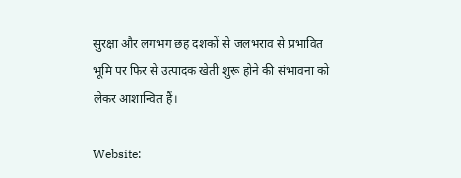सुरक्षा और लगभग छह दशकों से जलभराव से प्रभावित भूमि पर फिर से उत्पादक खेती शुरू होने की संभावना को लेकर आशान्वित हैं।

Website: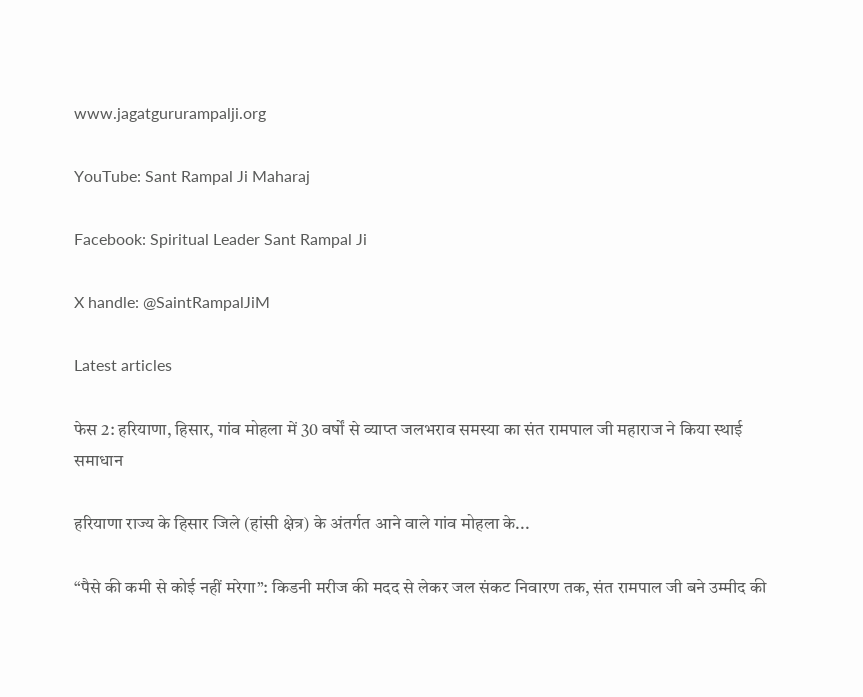www.jagatgururampalji.org

YouTube: Sant Rampal Ji Maharaj

Facebook: Spiritual Leader Sant Rampal Ji

X handle: @SaintRampalJiM

Latest articles

फेस 2: हरियाणा, हिसार, गांव मोहला में 30 वर्षों से व्याप्त जलभराव समस्या का संत रामपाल जी महाराज ने किया स्थाई समाधान

हरियाणा राज्य के हिसार जिले (हांसी क्षेत्र) के अंतर्गत आने वाले गांव मोहला के...

“पैसे की कमी से कोई नहीं मरेगा”: किडनी मरीज की मदद से लेकर जल संकट निवारण तक, संत रामपाल जी बने उम्मीद की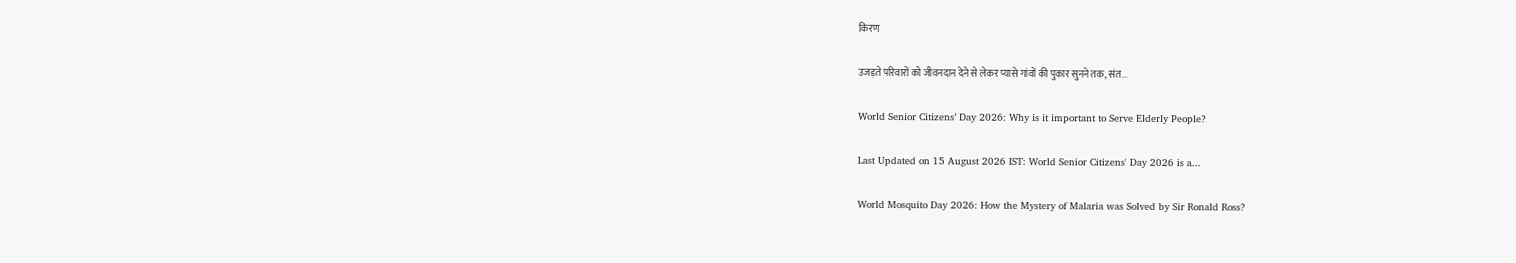किरण

उजड़ते परिवारों को जीवनदान देने से लेकर प्यासे गांवों की पुकार सुनने तक, संत...

World Senior Citizens’ Day 2026: Why is it important to Serve Elderly People?

Last Updated on 15 August 2026 IST: World Senior Citizens' Day 2026 is a...

World Mosquito Day 2026: How the Mystery of Malaria was Solved by Sir Ronald Ross?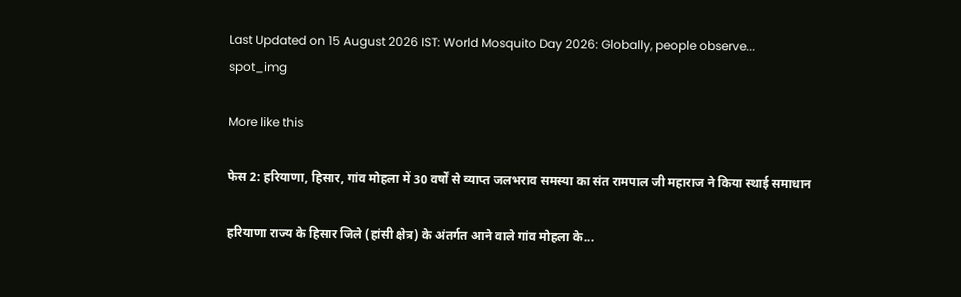Last Updated on 15 August 2026 IST: World Mosquito Day 2026: Globally, people observe...
spot_img

More like this

फेस 2: हरियाणा, हिसार, गांव मोहला में 30 वर्षों से व्याप्त जलभराव समस्या का संत रामपाल जी महाराज ने किया स्थाई समाधान

हरियाणा राज्य के हिसार जिले (हांसी क्षेत्र) के अंतर्गत आने वाले गांव मोहला के...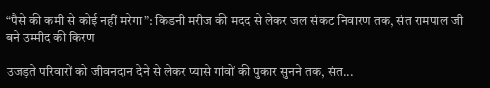“पैसे की कमी से कोई नहीं मरेगा”: किडनी मरीज की मदद से लेकर जल संकट निवारण तक, संत रामपाल जी बने उम्मीद की किरण

उजड़ते परिवारों को जीवनदान देने से लेकर प्यासे गांवों की पुकार सुनने तक, संत...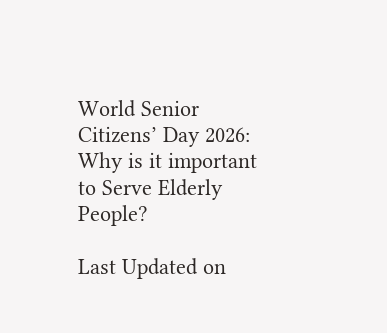World Senior Citizens’ Day 2026: Why is it important to Serve Elderly People?

Last Updated on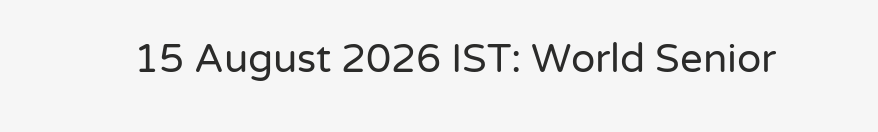15 August 2026 IST: World Senior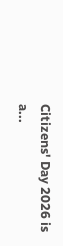Citizens' Day 2026 is a...